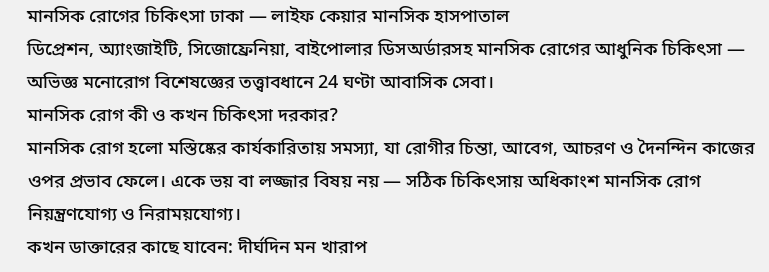মানসিক রোগের চিকিৎসা ঢাকা — লাইফ কেয়ার মানসিক হাসপাতাল
ডিপ্রেশন, অ্যাংজাইটি, সিজোফ্রেনিয়া, বাইপোলার ডিসঅর্ডারসহ মানসিক রোগের আধুনিক চিকিৎসা — অভিজ্ঞ মনোরোগ বিশেষজ্ঞের তত্ত্বাবধানে 24 ঘণ্টা আবাসিক সেবা।
মানসিক রোগ কী ও কখন চিকিৎসা দরকার?
মানসিক রোগ হলো মস্তিষ্কের কার্যকারিতায় সমস্যা, যা রোগীর চিন্তা, আবেগ, আচরণ ও দৈনন্দিন কাজের ওপর প্রভাব ফেলে। একে ভয় বা লজ্জার বিষয় নয় — সঠিক চিকিৎসায় অধিকাংশ মানসিক রোগ নিয়ন্ত্রণযোগ্য ও নিরাময়যোগ্য।
কখন ডাক্তারের কাছে যাবেন: দীর্ঘদিন মন খারাপ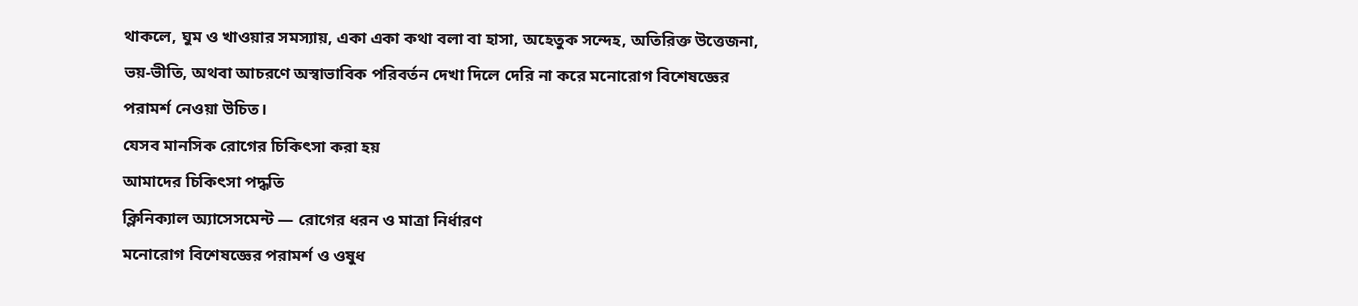থাকলে, ঘুম ও খাওয়ার সমস্যায়, একা একা কথা বলা বা হাসা, অহেতুক সন্দেহ, অতিরিক্ত উত্তেজনা, ভয়-ভীতি, অথবা আচরণে অস্বাভাবিক পরিবর্তন দেখা দিলে দেরি না করে মনোরোগ বিশেষজ্ঞের পরামর্শ নেওয়া উচিত।
যেসব মানসিক রোগের চিকিৎসা করা হয়
আমাদের চিকিৎসা পদ্ধতি
ক্লিনিক্যাল অ্যাসেসমেন্ট — রোগের ধরন ও মাত্রা নির্ধারণ
মনোরোগ বিশেষজ্ঞের পরামর্শ ও ওষুধ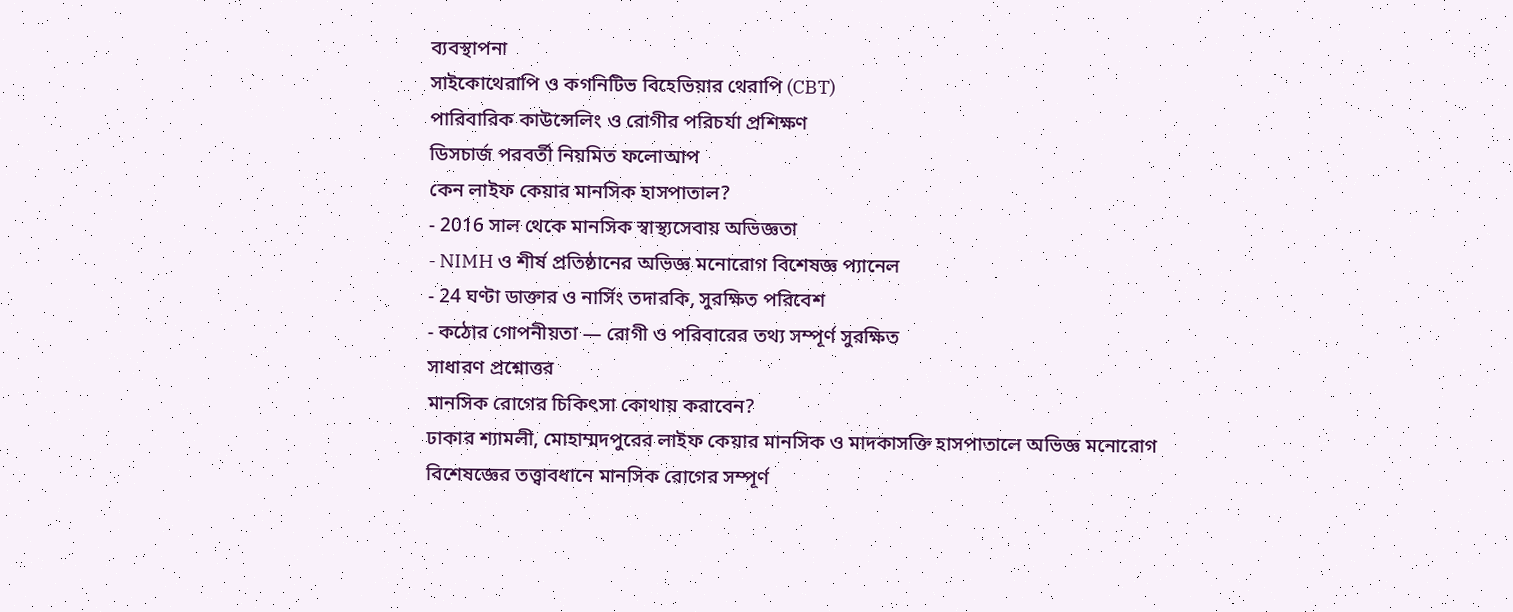ব্যবস্থাপনা
সাইকোথেরাপি ও কগনিটিভ বিহেভিয়ার থেরাপি (CBT)
পারিবারিক কাউন্সেলিং ও রোগীর পরিচর্যা প্রশিক্ষণ
ডিসচার্জ পরবর্তী নিয়মিত ফলোআপ
কেন লাইফ কেয়ার মানসিক হাসপাতাল?
- 2016 সাল থেকে মানসিক স্বাস্থ্যসেবায় অভিজ্ঞতা
- NIMH ও শীর্ষ প্রতিষ্ঠানের অভিজ্ঞ মনোরোগ বিশেষজ্ঞ প্যানেল
- 24 ঘণ্টা ডাক্তার ও নার্সিং তদারকি, সুরক্ষিত পরিবেশ
- কঠোর গোপনীয়তা — রোগী ও পরিবারের তথ্য সম্পূর্ণ সুরক্ষিত
সাধারণ প্রশ্নোত্তর
মানসিক রোগের চিকিৎসা কোথায় করাবেন?
ঢাকার শ্যামলী, মোহাম্মদপুরের লাইফ কেয়ার মানসিক ও মাদকাসক্তি হাসপাতালে অভিজ্ঞ মনোরোগ বিশেষজ্ঞের তত্ত্বাবধানে মানসিক রোগের সম্পূর্ণ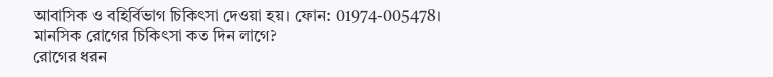আবাসিক ও বহির্বিভাগ চিকিৎসা দেওয়া হয়। ফোন: 01974-005478।
মানসিক রোগের চিকিৎসা কত দিন লাগে?
রোগের ধরন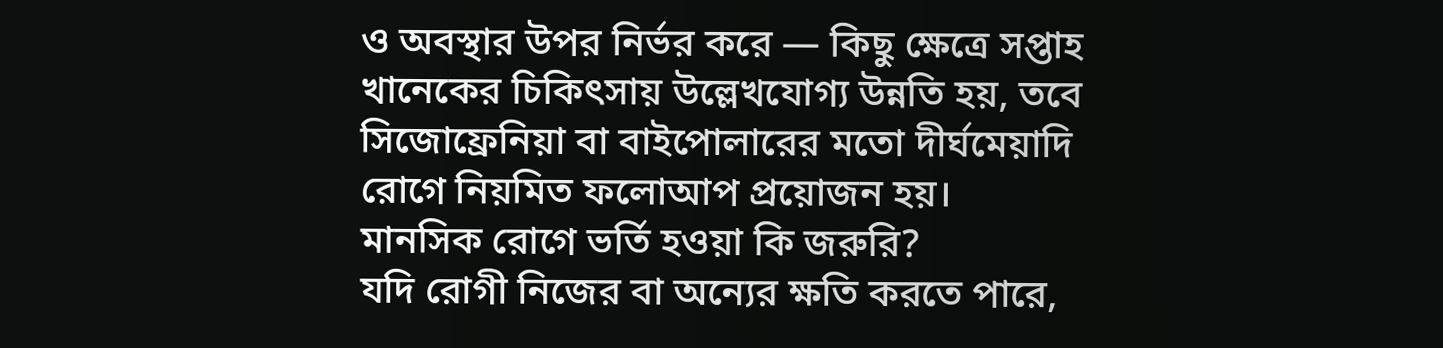ও অবস্থার উপর নির্ভর করে — কিছু ক্ষেত্রে সপ্তাহ খানেকের চিকিৎসায় উল্লেখযোগ্য উন্নতি হয়, তবে সিজোফ্রেনিয়া বা বাইপোলারের মতো দীর্ঘমেয়াদি রোগে নিয়মিত ফলোআপ প্রয়োজন হয়।
মানসিক রোগে ভর্তি হওয়া কি জরুরি?
যদি রোগী নিজের বা অন্যের ক্ষতি করতে পারে,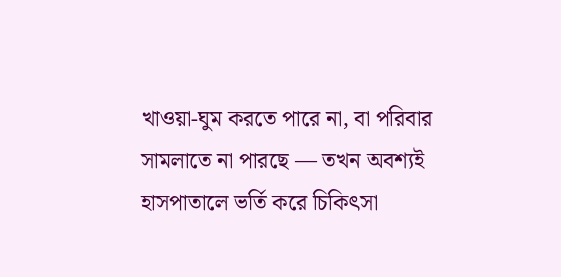খাওয়া-ঘুম করতে পারে না, বা পরিবার সামলাতে না পারছে — তখন অবশ্যই হাসপাতালে ভর্তি করে চিকিৎসা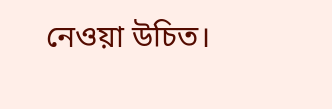নেওয়া উচিত।